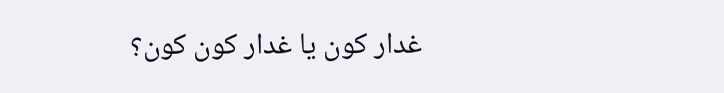غدار کون یا غدار کون کون؟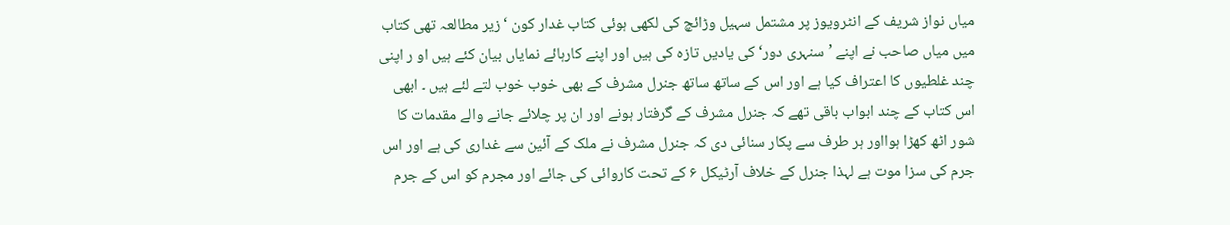میاں نواز شریف کے انٹرویوز پر مشتمل سہیل وڑائچ کی لکھی ہوئی کتاب غدار کون ‘ زیر مطالعہ تھی کتاب میں میاں صاحب نے اپنے ’سنہری دور‘ کی یادیں تازہ کی ہیں اور اپنے کارہائے نمایاں بیان کئے ہیں او ر اپنی چند غلطیوں کا اعتراف کیا ہے اور اس کے ساتھ ساتھ جنرل مشرف کے بھی خوب خوب لتے لئے ہیں ۔ ابھی اس کتاب کے چند ابواب باقی تھے کہ جنرل مشرف کے گرفتار ہونے اور ان پر چلائے جانے والے مقدمات کا شور اٹھ کھڑا ہوااور ہر طرف سے پکار سنائی دی کہ جنرل مشرف نے ملک کے آئین سے غداری کی ہے اور اس جرم کی سزا موت ہے لہذا جنرل کے خلاف آرٹیکل ۶ کے تحت کاروائی کی جائے اور مجرم کو اس کے جرم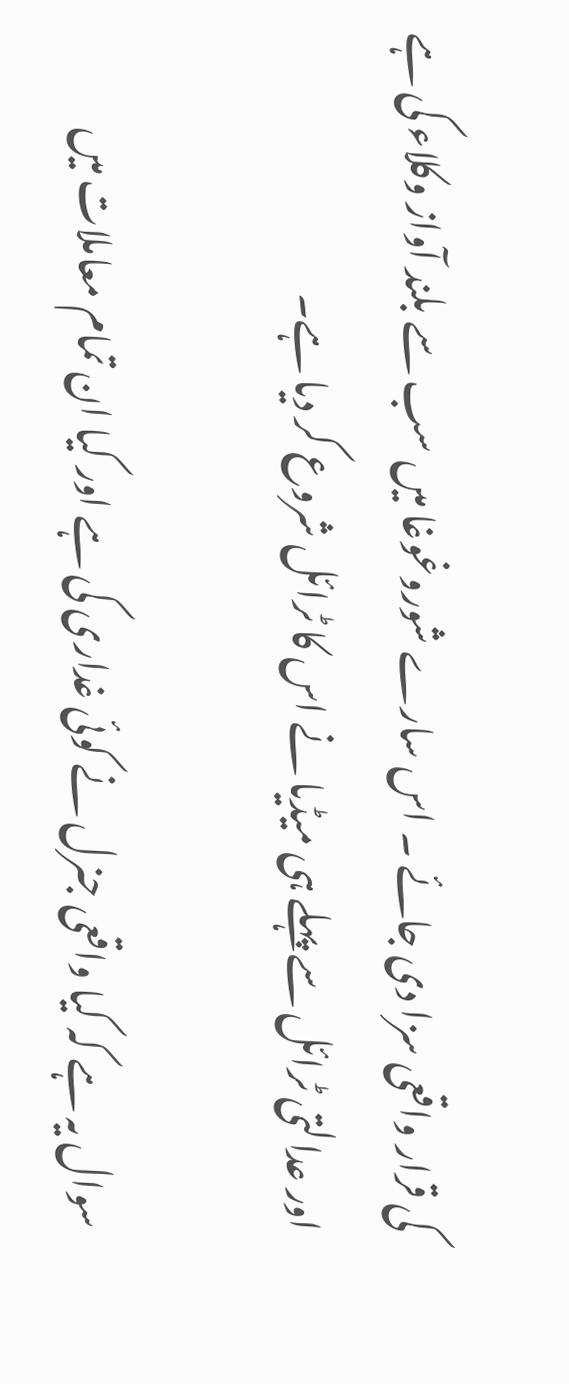کی قرار واقعی سزا دی جائے ۔ اس سارے شوروغوغا میں سب سے بلند آواز وکلاء کی ہے اور عدالتی ٹرائل سے پہلے ہی میڈیا نے اس کا ٹرائل شروع کر دیا ہے۔

سوال یہ ہے کہ کیا واقعی جنرل نے کوئی غداری کی ہے اور کیا ان تمام معاملات میں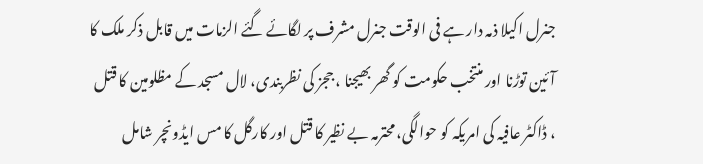جنرل اکیلا ذمہ دار ہے فی الوقت جنرل مشرف پر لگائے گئے الزمات میں قابل ذکر ملک کا آئین توڑنا اور منتخب حکومت کو گھر بھیجنا ، ججز کی نظربندی، لال مسجد کے مظلومین کا قتل ، ڈاکٹر عافیہ کی امریکہ کو حوالگی، محترمہ بے نظیر کا قتل اور کارگل کا مس ایڈونچر شامل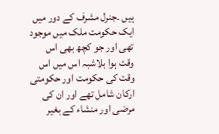ہیں ۔جنرل مشرف کے دور میں ایک حکومت ملک میں موجود تھی اور جو کچھ بھی اس وقت ہوا بلاشبہ اس میں اس وقت کی حکومت اور حکومتی ارکان شامل تھے اور ان کی مرضی اور منشاء کے بغیر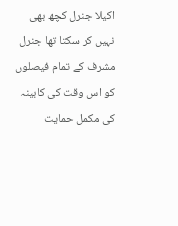اکیلا جنرل کچھ بھی نہیں کر سکتا تھا جنرل مشرف کے تمام فیصلوں کو اس وقت کی کابینہ کی مکمل حمایت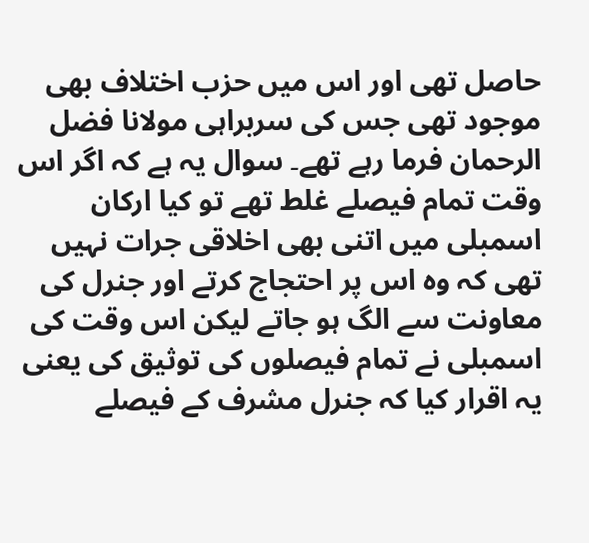حاصل تھی اور اس میں حزب اختلاف بھی موجود تھی جس کی سربراہی مولانا فضل الرحمان فرما رہے تھے۔ سوال یہ ہے کہ اگر اس وقت تمام فیصلے غلط تھے تو کیا ارکان اسمبلی میں اتنی بھی اخلاقی جرات نہیں تھی کہ وہ اس پر احتجاج کرتے اور جنرل کی معاونت سے الگ ہو جاتے لیکن اس وقت کی اسمبلی نے تمام فیصلوں کی توثیق کی یعنی یہ اقرار کیا کہ جنرل مشرف کے فیصلے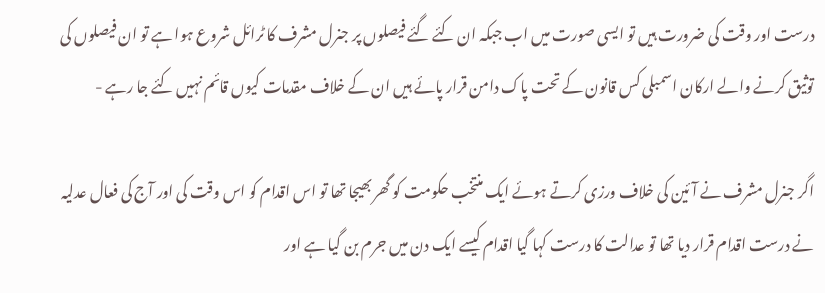درست اور وقت کی ضرورت ہیں تو ایسی صورت میں اب جبکہ ان کئے گئے فیصلوں پر جنرل مشرف کا ٹرائل شروع ہوا ہے تو ان فیصلوں کی توثیق کرنے والے ارکان اسمبلی کس قانون کے تحت پاک دامن قرار پائے ہیں ان کے خلاف مقدمات کیوں قائم نہیں کئے جا رہے -

اگر جنرل مشرف نے آئین کی خلاف ورزی کرتے ہوئے ایک منتخب حکومت کو گھر بھیجا تھا تو اس اقدام کو اس وقت کی اور آج کی فعال عدلیہ نے درست اقدام قرار دیا تھا تو عدالت کا درست کہا گیا اقدام کیسے ایک دن میں جرم بن گیا ہے اور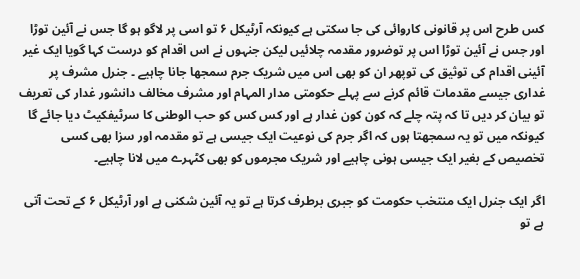کس طرح اس پر قانونی کاروائی کی جا سکتی ہے کیونکہ آرٹیکل ۶ تو اسی پر لاگو ہو گا جس نے آئین توڑا اور جس نے آئین توڑا اس پر توضرور مقدمہ چلائیں لیکن جنہوں نے اس اقدام کو درست کہا گویا ایک غیر آئینی اقدام کی توثیق کی توپھر ان کو بھی اس میں شریک جرم سمجھا جانا چاہیے ۔ جنرل مشرف پر غداری جیسے مقدمات قائم کرنے سے پہلے حکومتی مدار المہام اور مشرف مخالف دانشور غدار کی تعریف تو بیان کر دیں تا کہ پتہ چلے کہ کون کون غدار ہے اور کس کس کو حب الوطنی کا سرٹیفکیٹ دیا جائے گا کیونکہ میں تو یہ سمجھتا ہوں کہ اگر جرم کی نوعیت ایک جیسی ہے تو مقدمہ اور سزا بھی کسی تخصیص کے بغیر ایک جیسی ہونی چاہیے اور شریک مجرموں کو بھی کٹہرے میں لانا چاہیے۔

اگر ایک جنرل ایک منتخب حکومت کو جبری برطرف کرتا ہے تو یہ آئین شکنی ہے اور آرٹیکل ۶ کے تحت آتی ہے تو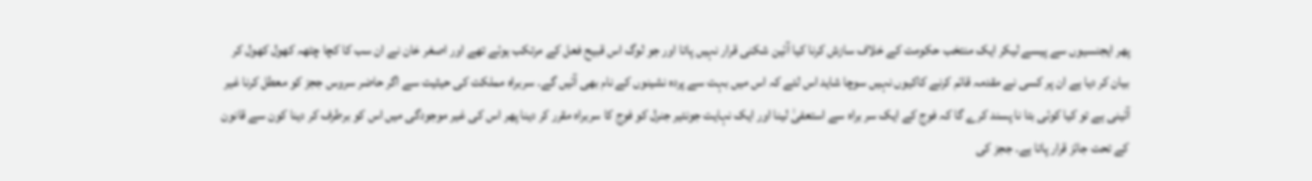پھر ایجنسیوں سے پیسے لیکر ایک منتخب حکومت کے خلاف سازش کرنا کیا آئین شکنی قرار نہیں پاتا اور جو لوگ اس قبیح فعل کے مرتکب ہوئے تھے اور اصغر خان نے ان سب کا کچا چٹھہ کھول کھول کر بیان کر دیا ہے ان پر کسی نے مقدمہ قائم کرنے کاکیوں نہیں سوچا شاید اس لئے کہ اس میں بہت سے پردہ نشینوں کے نام بھی آئیں گے۔ سربراہ مملکت کی حیثیت سے اگر حاضر سروس ججز کو معطل کرنا غیر آئینی ہے تو کیا کوئی بتا نا پسند کرے گا کہ فوج کے ایک سر براہ سے استعفیٰ لینا اور ایک نہایت جونئیر جنرل کو فوج کا سربراہ مقرر کر دینا پھر اس کی غیر موجودگی میں اس کو برطرف کر دینا کون سے قانون کے تحت جائز قرار پاتا ہے۔ ججز کی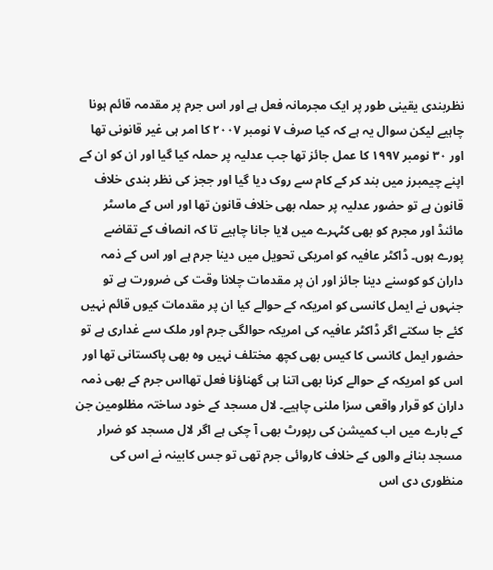نظربندی یقینی طور پر ایک مجرمانہ فعل ہے اور اس جرم پر مقدمہ قائم ہونا چاہیے لیکن سوال یہ ہے کہ کیا صرف ۷ نومبر ۲۰۰۷ کا امر ہی غیر قانونی تھا اور ۳۰ نومبر ۱۹۹۷ کا عمل جائز تھا جب عدلیہ پر حملہ کیا گیا اور ان کو ان کے اپنے چیمبرز میں بند کر کے کام سے روک دیا گیا اور ججز کی نظر بندی خلاف قانون ہے تو حضور عدلیہ پر حملہ بھی خلاف قانون تھا اور اس کے ماسٹر مائنڈ اور مجرم کو بھی کٹہرے میں لایا جانا چاہیے تا کہ انصاف کے تقاضے پورے ہوں۔ ڈاکٹر عافیہ کو امریکی تحویل میں دینا جرم ہے اور اس کے ذمہ داران کو کوسنے دینا جائز اور ان پر مقدمات چلانا وقت کی ضرورت ہے تو جنہوں نے ایمل کانسی کو امریکہ کے حوالے کیا ان پر مقدمات کیوں قائم نہیں کئے جا سکتے اگر ڈاکٹر عافیہ کی امریکہ حوالگی جرم اور ملک سے غداری ہے تو حضور ایمل کانسی کا کیس بھی کچھ مختلف نہیں وہ بھی پاکستانی تھا اور اس کو امریکہ کے حوالے کرنا بھی اتنا ہی گھناؤنا فعل تھااس جرم کے بھی ذمہ داران کو قرار واقعی سزا ملنی چاہیے۔ لال مسجد کے خود ساختہ مظلومین جن کے بارے میں اب کمیشن کی رپورٹ بھی آ چکی ہے اگر لال مسجد کو ضرار مسجد بنانے والوں کے خلاف کاروائی جرم تھی تو جس کابینہ نے اس کی منظوری دی اس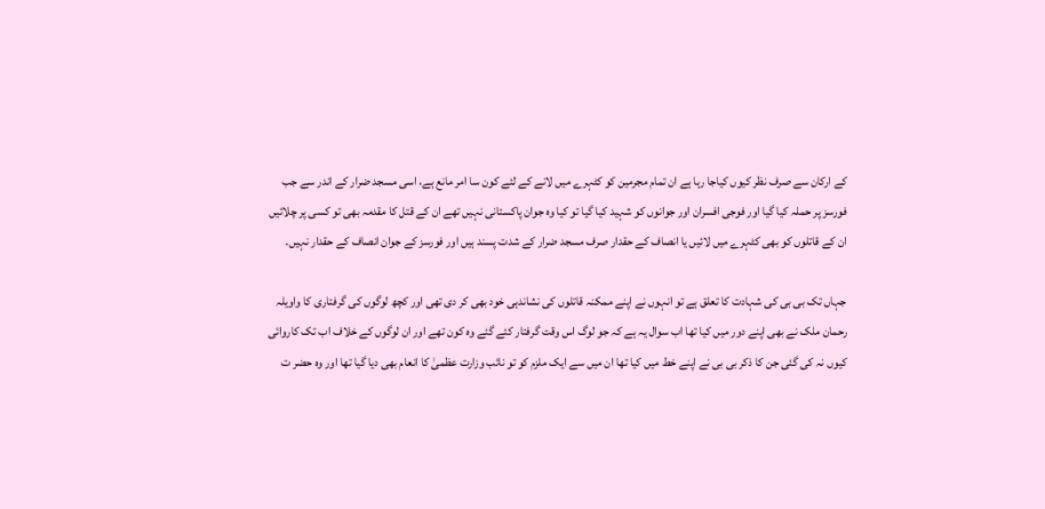کے ارکان سے صرف نظر کیوں کیاجا رہا ہے ان تمام مجرمین کو کٹہرے میں لانے کے لئے کون سا امر مانع ہے، اسی مسجد ضرار کے اندر سے جب فورسز پر حملہ کیا گیا اور فوجی افسران اور جوانوں کو شہید کیا گیا تو کیا وہ جوان پاکستانی نہیں تھے ان کے قتل کا مقدمہ بھی تو کسی پر چلائیں ان کے قاتلوں کو بھی کٹہرے میں لائیں یا انصاف کے حقدار صرف مسجد ضرار کے شدت پسند ہیں اور فورسز کے جوان انصاف کے حقدار نہیں۔

جہاں تک بی بی کی شہادت کا تعلق ہے تو انہوں نے اپنے ممکنہ قاتلوں کی نشاندہی خود بھی کر دی تھی اور کچھ لوگوں کی گرفتاری کا واویلہ رحمان ملک نے بھی اپنے دور میں کیا تھا اب سوال یہ ہے کہ جو لوگ اس وقت گرفتار کئے گئے وہ کون تھے اور ان لوگوں کے خلاف اب تک کاروائی کیوں نہ کی گئی جن کا ذکر بی بی نے اپنے خط میں کیا تھا ان میں سے ایک ملزم کو تو نائب وزارت عظمیٰ کا انعام بھی دیا گیا تھا اور وہ حضر ت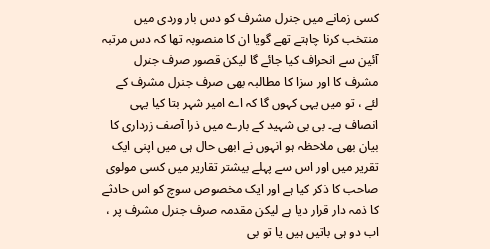کسی زمانے میں جنرل مشرف کو دس بار وردی میں منتخب کرنا چاہتے تھے گویا ان کا منصوبہ تھا کہ دس مرتبہ آئین سے انحراف کیا جائے گا لیکن قصور صرف جنرل مشرف کا اور سزا کا مطالبہ بھی صرف جنرل مشرف کے لئے ، تو میں یہی کہوں گا کہ اے امیر شہر بتا کیا یہی انصاف ہے۔ بی بی شہید کے بارے میں ذرا آصف زرداری کا بیان بھی ملاحظہ ہو انہوں نے ابھی حال ہی میں اپنی ایک تقریر میں اور اس سے پہلے بیشتر تقاریر میں کسی مولوی صاحب کا ذکر کیا ہے اور ایک مخصوص سوچ کو اس حادثے کا ذمہ دار قرار دیا ہے لیکن مقدمہ صرف جنرل مشرف پر ، اب دو ہی باتیں ہیں یا تو بی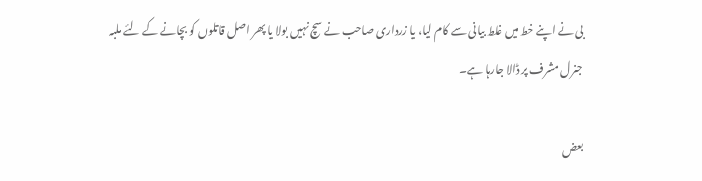بی نے اپنے خط میں غلط بیانی سے کام لیا، یا زرداری صاحب نے سچ نہیں بولا یا پھر اصل قاتلوں کو بچانے کے لئے ملبہ جنرل مشرف پر ڈالا جارہا ہے۔

بعض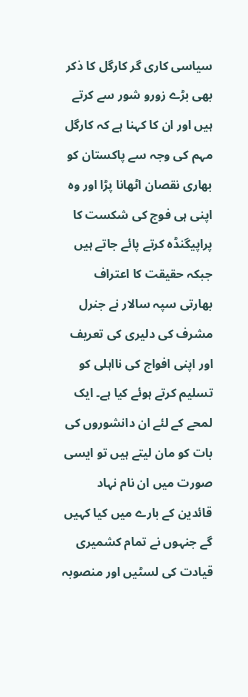سیاسی کاری گر کارگل کا ذکر بھی بڑے زورو شور سے کرتے ہیں اور ان کا کہنا ہے کہ کارگل مہم کی وجہ سے پاکستان کو بھاری نقصان اٹھانا پڑا اور وہ اپنی ہی فوج کی شکست کا پراپیگنڈہ کرتے پائے جاتے ہیں جبکہ حقیقت کا اعتراف بھارتی سپہ سالار نے جنرل مشرف کی دلیری کی تعریف اور اپنی افواج کی نااہلی کو تسلیم کرتے ہوئے کیا ہے۔ ایک لمحے کے لئے ان دانشوروں کی بات کو مان لیتے ہیں تو ایسی صورت میں ان نام نہاد قائدین کے بارے میں کیا کہیں گے جنہوں نے تمام کشمیری قیادت کی لسٹیں اور منصوبہ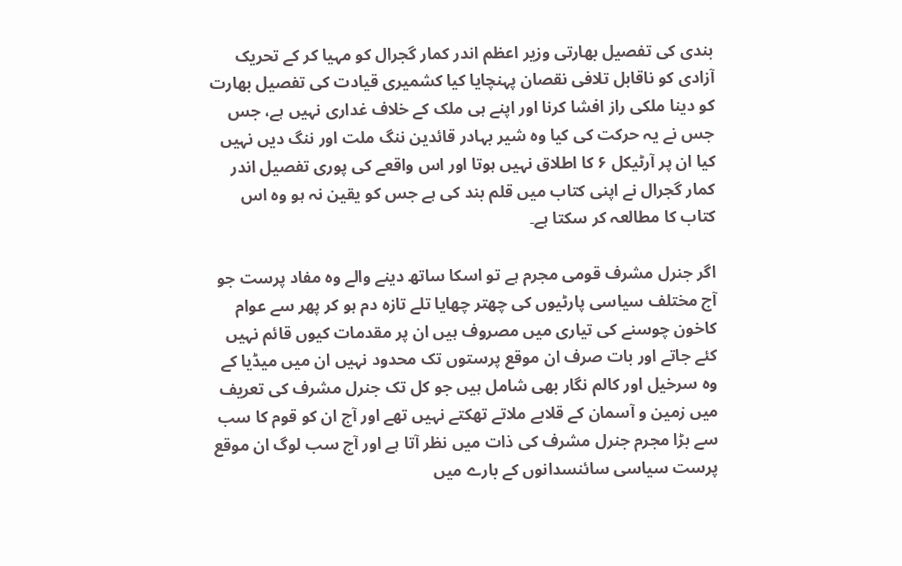بندی کی تفصیل بھارتی وزیر اعظم اندر کمار گجرال کو مہیا کر کے تحریک آزادی کو ناقابل تلافی نقصان پہنچایا کیا کشمیری قیادت کی تفصیل بھارت کو دینا ملکی راز افشا کرنا اور اپنے ہی ملک کے خلاف غداری نہیں ہے، جس جس نے یہ حرکت کی کیا وہ شیر بہادر قائدین ننگ ملت اور ننگ دیں نہیں کیا ان پر آرٹیکل ۶ کا اطلاق نہیں ہوتا اور اس واقعے کی پوری تفصیل اندر کمار گجرال نے اپنی کتاب میں قلم بند کی ہے جس کو یقین نہ ہو وہ اس کتاب کا مطالعہ کر سکتا ہے۔

اگر جنرل مشرف قومی مجرم ہے تو اسکا ساتھ دینے والے وہ مفاد پرست جو آج مختلف سیاسی پارٹیوں کی چھتر چھایا تلے تازہ دم ہو کر پھر سے عوام کاخون چوسنے کی تیاری میں مصروف ہیں ان پر مقدمات کیوں قائم نہیں کئے جاتے اور بات صرف ان موقع پرستوں تک محدود نہیں ان میں میڈیا کے وہ سرخیل اور کالم نگار بھی شامل ہیں جو کل تک جنرل مشرف کی تعریف میں زمین و آسمان کے قلابے ملاتے تھکتے نہیں تھے اور آج ان کو قوم کا سب سے بڑا مجرم جنرل مشرف کی ذات میں نظر آتا ہے اور آج سب لوگ ان موقع پرست سیاسی سائنسدانوں کے بارے میں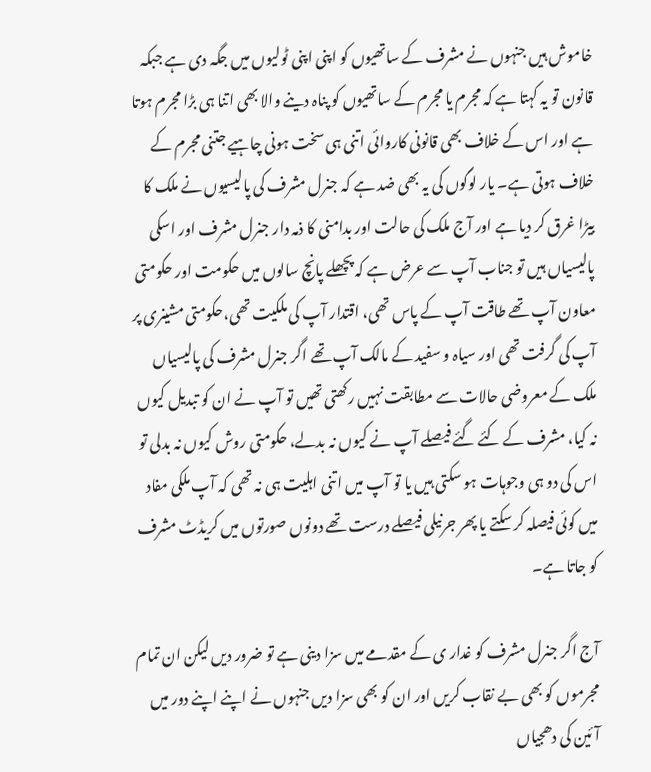خاموش ہیں جنہوں نے مشرف کے ساتھیوں کو اپنی اپنی ٹولیوں میں جگہ دی ہے جبکہ قانون تو یہ کہتا ہے کہ مجرم یا مجرم کے ساتھیوں کو پناہ دینے والا بھی اتنا ہی بڑا مجرم ہوتا ہے اور اس کے خلاف بھی قانونی کاروائی اتنی ہی سخت ہونی چاہیے جتنی مجرم کے خلاف ہوتی ہے۔ یار لوگوں کی یہ بھی ضد ہے کہ جنرل مشرف کی پالیسیوں نے ملک کا بیڑا غرق کر دیا ہے اور آج ملک کی حالت اور بدامنی کا ذمہ دار جنرل مشرف اور اسکی پالیسیاں ہیں تو جناب آپ سے عرض ہے کہ پچھلے پانچ سالوں میں حکومت اور حکومتی معاون آپ تھے طاقت آپ کے پاس تھی، اقتدار آپ کی ملکیت تھی،حکومتی مشینری پر آپ کی گرفت تھی اور سیاہ و سفید کے مالک آپ تھے اگر جنرل مشرف کی پالیسیاں ملک کے معروضی حالات سے مطابقت نہیں رکھتی تھیں تو آپ نے ان کو تبدیل کیوں نہ کیا، مشرف کے کئے گئے فیصلے آپ نے کیوں نہ بدلے، حکومتی روش کیوں نہ بدلی تو اس کی دو ہی وجوہات ہو سکتی ہیں یا تو آپ میں اتنی اہلیت ہی نہ تھی کہ آپ ملکی مفاد میں کوئی فیصلہ کر سکتے یا پھر جرنیلی فیصلے درست تھے دونوں صورتوں میں کریڈٹ مشرف کو جاتا ہے۔

آج اگر جنرل مشرف کو غدار ی کے مقدمے میں سزا دینی ہے تو ضرور دیں لیکن ان تمام مجرموں کو بھی بے نقاب کریں اور ان کو بھی سزا دیں جنہوں نے اپنے اپنے دور میں آئین کی دھجیاں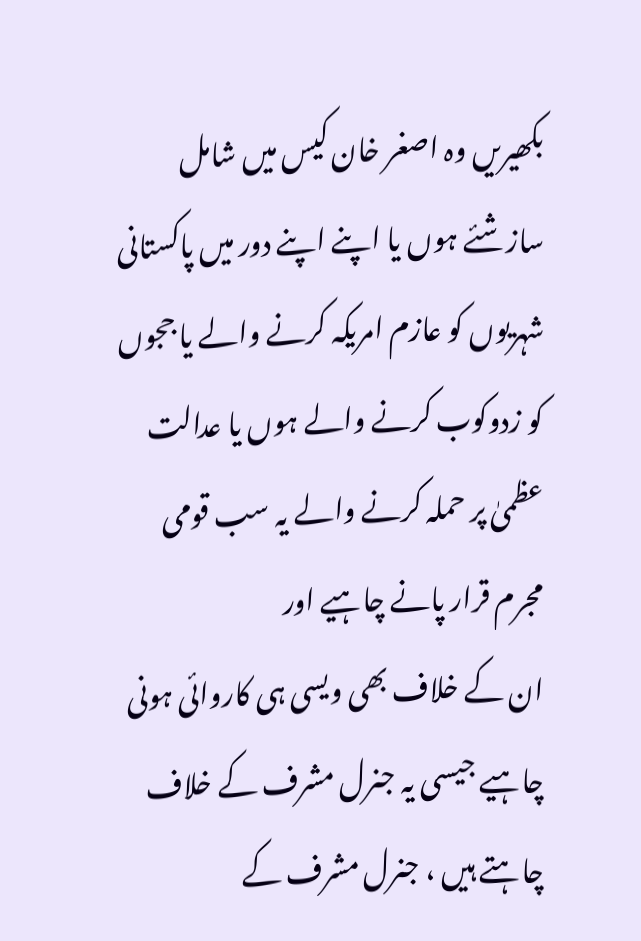بکھیریں وہ اصغر خان کیس میں شامل سازشئے ہوں یا اپنے اپنے دور میں پاکستانی شہریوں کو عازم امریکہ کرنے والے یا ججوں کو زدوکوب کرنے والے ہوں یا عدالت عظمیٰ پر حملہ کرنے والے یہ سب قومی مجرم قرار پانے چاہیے اور
ان کے خلاف بھی ویسی ہی کاروائی ہونی چاہیے جیسی یہ جنرل مشرف کے خلاف چاہتے ہیں ، جنرل مشرف کے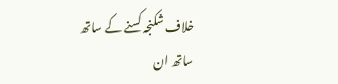خلاف شکنجہ کسنے کے ساتھ ساتھ ان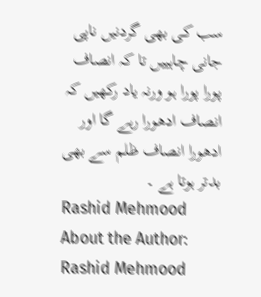سب کی بھی گردنیں ناپی جانی چاہییں تا کہ انصاف پورا پورا ہو ورنہ یاد رکھیں کہ انصاف ادھورا رہے گا اور ادھورا انصاف ظلم سے بھی بدتر ہوتا ہے ۔
Rashid Mehmood
About the Author: Rashid Mehmood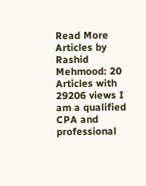Read More Articles by Rashid Mehmood: 20 Articles with 29206 views I am a qualified CPA and professional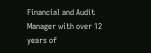Financial and Audit Manager with over 12 years of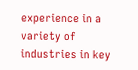experience in a variety of industries in key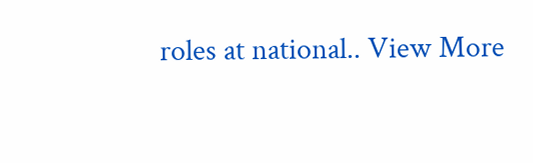roles at national.. View More